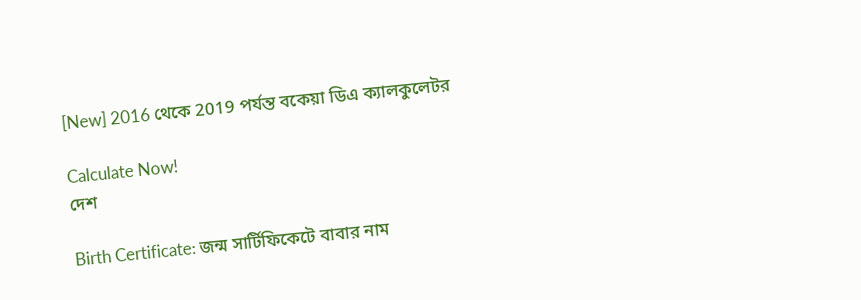[New] 2016 থেকে 2019 পর্যন্ত বকেয়া ডিএ ক্যালকুলেটর

Calculate Now!
দেশ

Birth Certificate: জন্ম সার্টিফিকেটে বাবার নাম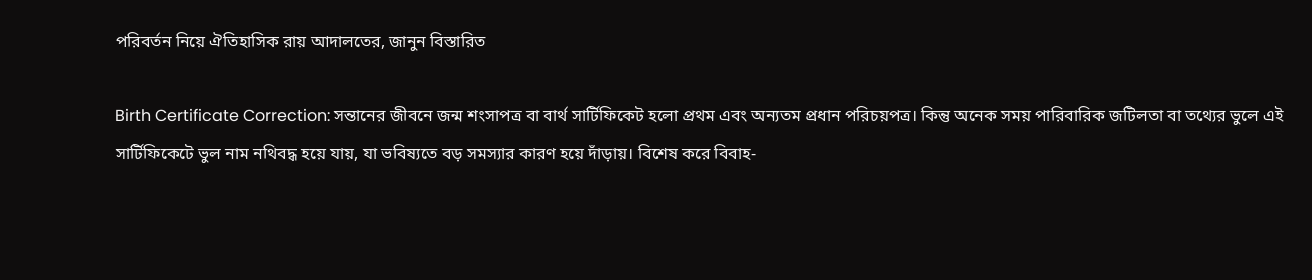পরিবর্তন নিয়ে ঐতিহাসিক রায় আদালতের, জানুন বিস্তারিত

Birth Certificate Correction: সন্তানের জীবনে জন্ম শংসাপত্র বা বার্থ সার্টিফিকেট হলো প্রথম এবং অন্যতম প্রধান পরিচয়পত্র। কিন্তু অনেক সময় পারিবারিক জটিলতা বা তথ্যের ভুলে এই সার্টিফিকেটে ভুল নাম নথিবদ্ধ হয়ে যায়, যা ভবিষ্যতে বড় সমস্যার কারণ হয়ে দাঁড়ায়। বিশেষ করে বিবাহ-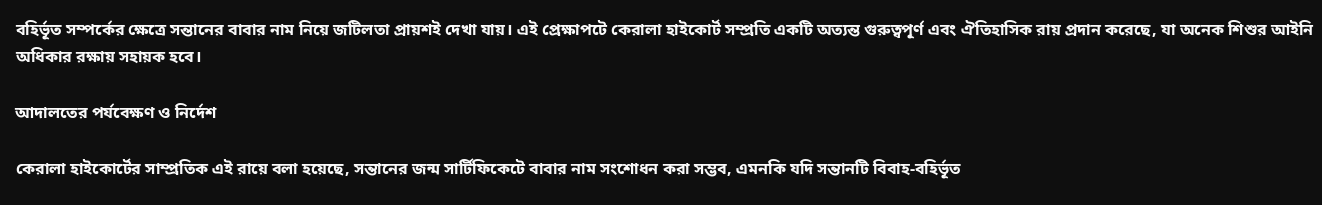বহির্ভূত সম্পর্কের ক্ষেত্রে সন্তানের বাবার নাম নিয়ে জটিলতা প্রায়শই দেখা যায়। এই প্রেক্ষাপটে কেরালা হাইকোর্ট সম্প্রতি একটি অত্যন্ত গুরুত্বপূর্ণ এবং ঐতিহাসিক রায় প্রদান করেছে, যা অনেক শিশুর আইনি অধিকার রক্ষায় সহায়ক হবে।

আদালতের পর্যবেক্ষণ ও নির্দেশ

কেরালা হাইকোর্টের সাম্প্রতিক এই রায়ে বলা হয়েছে, সন্তানের জন্ম সার্টিফিকেটে বাবার নাম সংশোধন করা সম্ভব, এমনকি যদি সন্তানটি বিবাহ-বহির্ভূত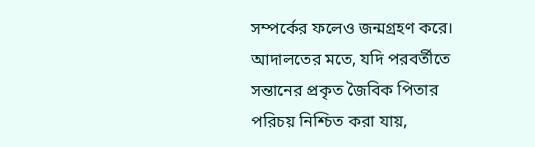সম্পর্কের ফলেও জন্মগ্রহণ করে। আদালতের মতে, যদি পরবর্তীতে সন্তানের প্রকৃত জৈবিক পিতার পরিচয় নিশ্চিত করা যায়,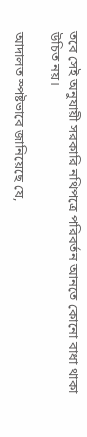তবে সেই অনুযায়ী সরকারি নথিপত্রে পরিবর্তন আনতে কোনো বাধা থাকা উচিত নয়।

আদালত স্পষ্টভাবে জানিয়েছে যে,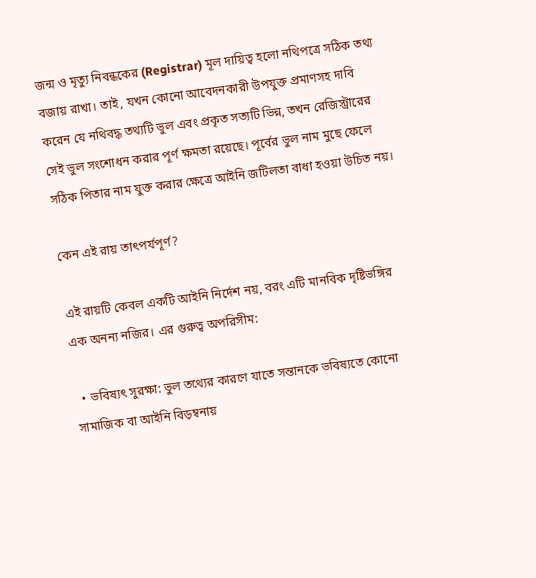জন্ম ও মৃত্যু নিবন্ধকের (Registrar) মূল দায়িত্ব হলো নথিপত্রে সঠিক তথ্য বজায় রাখা। তাই, যখন কোনো আবেদনকারী উপযুক্ত প্রমাণসহ দাবি করেন যে নথিবদ্ধ তথ্যটি ভুল এবং প্রকৃত সত্যটি ভিন্ন, তখন রেজিস্ট্রারের সেই ভুল সংশোধন করার পূর্ণ ক্ষমতা রয়েছে। পূর্বের ভুল নাম মুছে ফেলে সঠিক পিতার নাম যুক্ত করার ক্ষেত্রে আইনি জটিলতা বাধা হওয়া উচিত নয়।

কেন এই রায় তাৎপর্যপূর্ণ?

এই রায়টি কেবল একটি আইনি নির্দেশ নয়, বরং এটি মানবিক দৃষ্টিভঙ্গির এক অনন্য নজির। এর গুরুত্ব অপরিসীম:

  • ভবিষ্যৎ সুরক্ষা: ভুল তথ্যের কারণে যাতে সন্তানকে ভবিষ্যতে কোনো সামাজিক বা আইনি বিড়ম্বনায়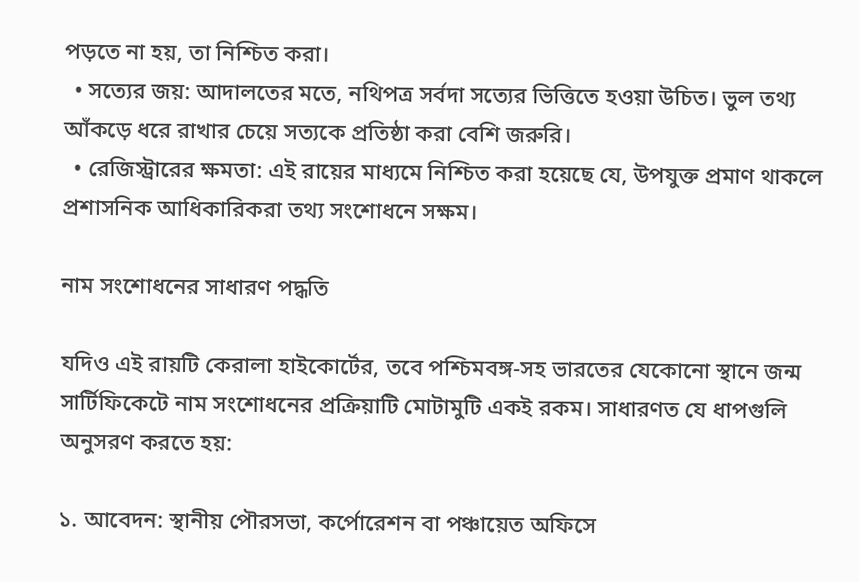পড়তে না হয়, তা নিশ্চিত করা।
  • সত্যের জয়: আদালতের মতে, নথিপত্র সর্বদা সত্যের ভিত্তিতে হওয়া উচিত। ভুল তথ্য আঁকড়ে ধরে রাখার চেয়ে সত্যকে প্রতিষ্ঠা করা বেশি জরুরি।
  • রেজিস্ট্রারের ক্ষমতা: এই রায়ের মাধ্যমে নিশ্চিত করা হয়েছে যে, উপযুক্ত প্রমাণ থাকলে প্রশাসনিক আধিকারিকরা তথ্য সংশোধনে সক্ষম।

নাম সংশোধনের সাধারণ পদ্ধতি

যদিও এই রায়টি কেরালা হাইকোর্টের, তবে পশ্চিমবঙ্গ-সহ ভারতের যেকোনো স্থানে জন্ম সার্টিফিকেটে নাম সংশোধনের প্রক্রিয়াটি মোটামুটি একই রকম। সাধারণত যে ধাপগুলি অনুসরণ করতে হয়:

১. আবেদন: স্থানীয় পৌরসভা, কর্পোরেশন বা পঞ্চায়েত অফিসে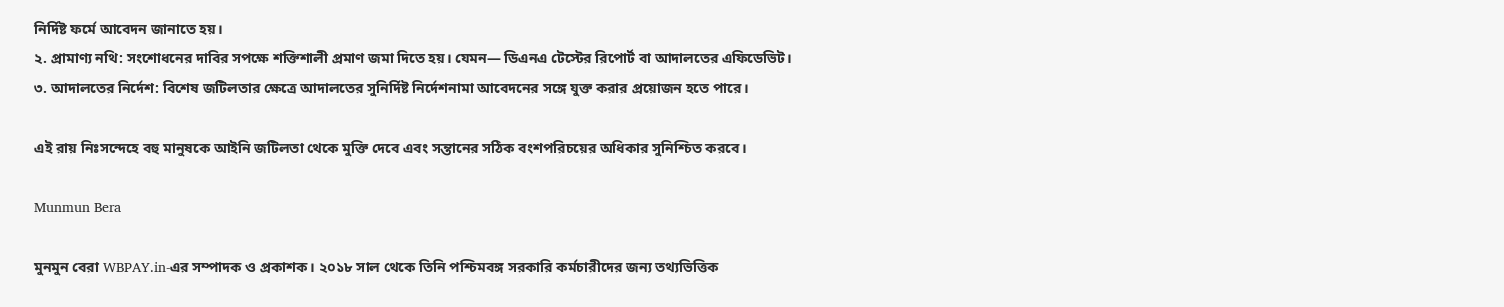নির্দিষ্ট ফর্মে আবেদন জানাতে হয়।
২. প্রামাণ্য নথি: সংশোধনের দাবির সপক্ষে শক্তিশালী প্রমাণ জমা দিতে হয়। যেমন— ডিএনএ টেস্টের রিপোর্ট বা আদালতের এফিডেভিট।
৩. আদালতের নির্দেশ: বিশেষ জটিলতার ক্ষেত্রে আদালতের সুনির্দিষ্ট নির্দেশনামা আবেদনের সঙ্গে যুক্ত করার প্রয়োজন হতে পারে।

এই রায় নিঃসন্দেহে বহু মানুষকে আইনি জটিলতা থেকে মুক্তি দেবে এবং সন্তানের সঠিক বংশপরিচয়ের অধিকার সুনিশ্চিত করবে।

Munmun Bera

মুনমুন বেরা WBPAY.in-এর সম্পাদক ও প্রকাশক। ২০১৮ সাল থেকে তিনি পশ্চিমবঙ্গ সরকারি কর্মচারীদের জন্য তথ্যভিত্তিক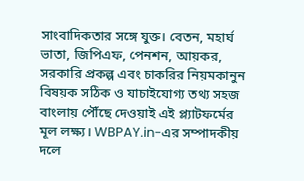সাংবাদিকতার সঙ্গে যুক্ত। বেতন, মহার্ঘ ভাতা, জিপিএফ, পেনশন, আয়কর, সরকারি প্রকল্প এবং চাকরির নিয়মকানুন বিষয়ক সঠিক ও যাচাইযোগ্য তথ্য সহজ বাংলায় পৌঁছে দেওয়াই এই প্ল্যাটফর্মের মূল লক্ষ্য। WBPAY.in-এর সম্পাদকীয় দলে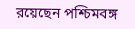রয়েছেন পশ্চিমবঙ্গ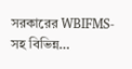সরকারের WBIFMS-সহ বিভিন্ন…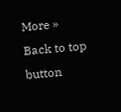More »
Back to top button